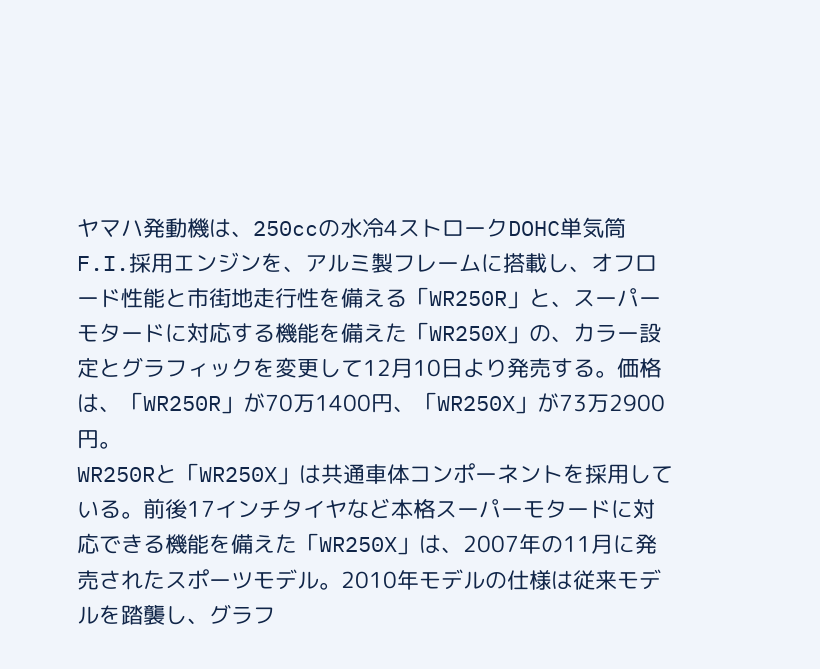ヤマハ発動機は、250ccの水冷4ストロークDOHC単気筒F.I.採用エンジンを、アルミ製フレームに搭載し、オフロード性能と市街地走行性を備える「WR250R」と、スーパーモタードに対応する機能を備えた「WR250X」の、カラー設定とグラフィックを変更して12月10日より発売する。価格は、「WR250R」が70万1400円、「WR250X」が73万2900円。
WR250Rと「WR250X」は共通車体コンポーネントを採用している。前後17インチタイヤなど本格スーパーモタードに対応できる機能を備えた「WR250X」は、2007年の11月に発売されたスポーツモデル。2010年モデルの仕様は従来モデルを踏襲し、グラフ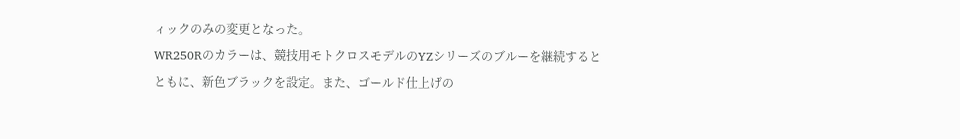ィックのみの変更となった。
WR250Rのカラーは、競技用モトクロスモデルのYZシリーズのブルーを継続するとともに、新色ブラックを設定。また、ゴールド仕上げの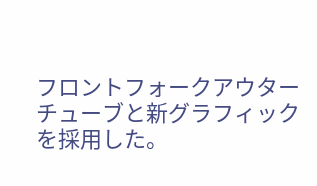フロントフォークアウターチューブと新グラフィックを採用した。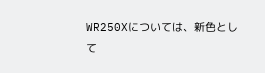WR250Xについては、新色として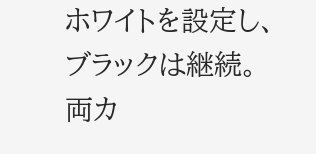ホワイトを設定し、ブラックは継続。両カ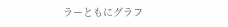ラーともにグラフ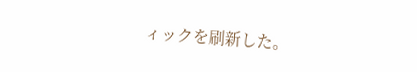ィックを刷新した。